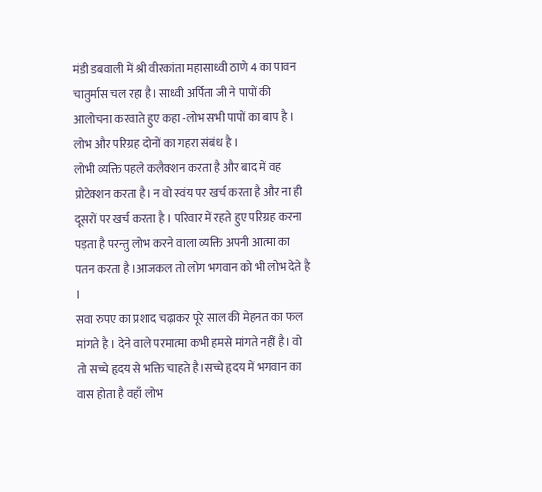मंडी डबवाली में श्री वीरकांता महासाध्वी ठाणे 4 का पावन चातुर्मास चल रहा है। साध्वी अर्पिता जी ने पापों की आलोचना करवाते हुए कहा -लोभ सभी पापों का बाप है । लोभ और परिग्रह दोनों का गहरा संबंध है ।
लोभी व्यक्ति पहले कलैक्शन करता है और बाद में वह प्रोटेक्शन करता है। न वो स्वंय पर खर्च करता है और ना ही दूसरों पर खर्च करता है । परिवार में रहते हुए परिग्रह करना पड़ता है परन्तु लोभ करने वाला व्यक्ति अपनी आत्मा का पतन करता है ।आजकल तो लोग भगवान को भी लोभ देते है ।
सवा रुपए का प्रशाद चढ़ाकर पूरे साल की मेहनत का फल मांगते है । देने वाले परमात्मा कभी हमसे मांगते नहीं है। वो तो सच्चे हृदय से भक्ति चाहते है।सच्चे हृदय में भगवान का वास होता है वहाँ लोभ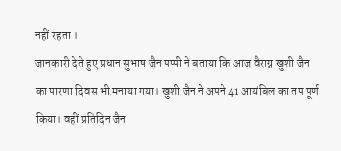नहीं रहता ।
जानकारी देते हुए प्रधान सुभाष जैन पप्पी ने बताया कि आज वैराग्न खुशी जैन का पारणा दिवस भी मनाया गया। खुशी जैन ने अपने 41 आयंबिल का तप पूर्ण किया। वहीं प्रतिदिन जैन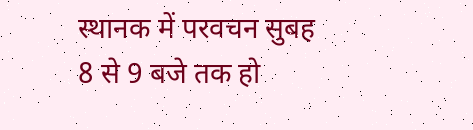स्थानक में परवचन सुबह 8 से 9 बजे तक हो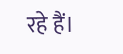रहे हैं।